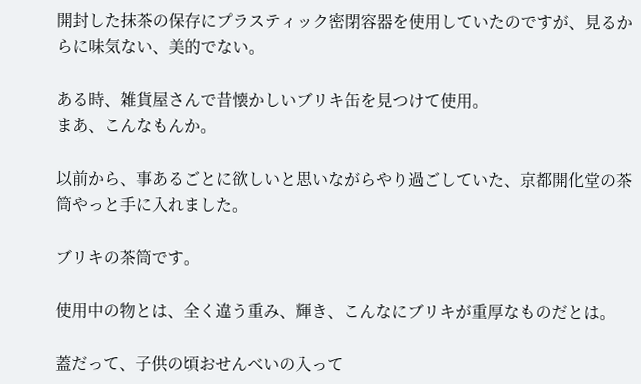開封した抹茶の保存にプラスティック密閉容器を使用していたのですが、見るからに味気ない、美的でない。

ある時、雑貨屋さんで昔懐かしいブリキ缶を見つけて使用。
まあ、こんなもんか。

以前から、事あるごとに欲しいと思いながらやり過ごしていた、京都開化堂の茶筒やっと手に入れました。

ブリキの茶筒です。

使用中の物とは、全く違う重み、輝き、こんなにブリキが重厚なものだとは。

蓋だって、子供の頃おせんべいの入って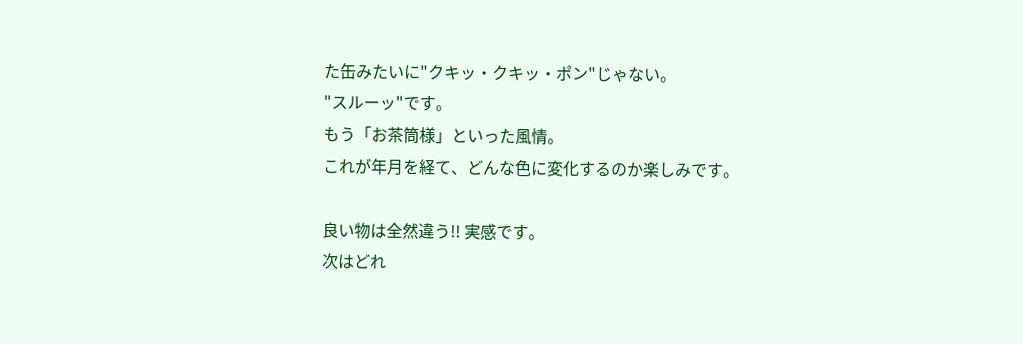た缶みたいに"クキッ・クキッ・ポン"じゃない。
"スルーッ"です。
もう「お茶筒様」といった風情。
これが年月を経て、どんな色に変化するのか楽しみです。

良い物は全然違う!! 実感です。
次はどれ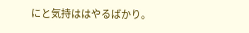にと気持ははやるばかり。